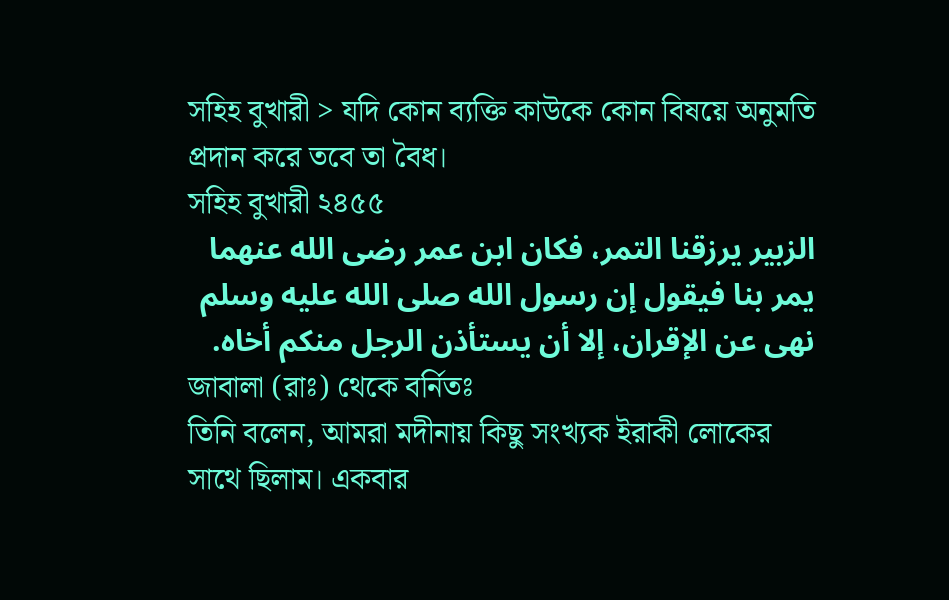সহিহ বুখারী > যদি কোন ব্যক্তি কাউকে কোন বিষয়ে অনুমতি প্রদান করে তবে তা বৈধ।
সহিহ বুখারী ২৪৫৫
الزبير يرزقنا التمر، فكان ابن عمر رضى الله عنهما يمر بنا فيقول إن رسول الله صلى الله عليه وسلم نهى عن الإقران، إلا أن يستأذن الرجل منكم أخاه.
জাবালা (রাঃ) থেকে বর্নিতঃ
তিনি বলেন, আমরা মদীনায় কিছু সংখ্যক ইরাকী লোকের সাথে ছিলাম। একবার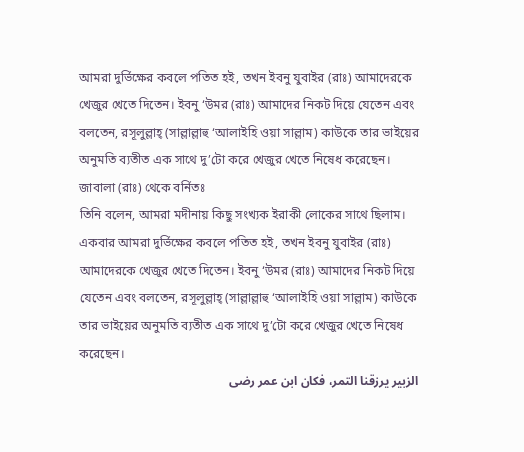আমরা দুর্ভিক্ষের কবলে পতিত হই, তখন ইবনু যুবাইর (রাঃ) আমাদেরকে খেজুর খেতে দিতেন। ইবনু ‘উমর (রাঃ) আমাদের নিকট দিয়ে যেতেন এবং বলতেন, রসূলুল্লাহ্ (সাল্লাল্লাহু ‘আলাইহি ওয়া সাল্লাম) কাউকে তার ভাইয়ের অনুমতি ব্যতীত এক সাথে দু’টো করে খেজুর খেতে নিষেধ করেছেন।
জাবালা (রাঃ) থেকে বর্নিতঃ
তিনি বলেন, আমরা মদীনায় কিছু সংখ্যক ইরাকী লোকের সাথে ছিলাম। একবার আমরা দুর্ভিক্ষের কবলে পতিত হই, তখন ইবনু যুবাইর (রাঃ) আমাদেরকে খেজুর খেতে দিতেন। ইবনু ‘উমর (রাঃ) আমাদের নিকট দিয়ে যেতেন এবং বলতেন, রসূলুল্লাহ্ (সাল্লাল্লাহু ‘আলাইহি ওয়া সাল্লাম) কাউকে তার ভাইয়ের অনুমতি ব্যতীত এক সাথে দু’টো করে খেজুর খেতে নিষেধ করেছেন।
الزبير يرزقنا التمر، فكان ابن عمر رضى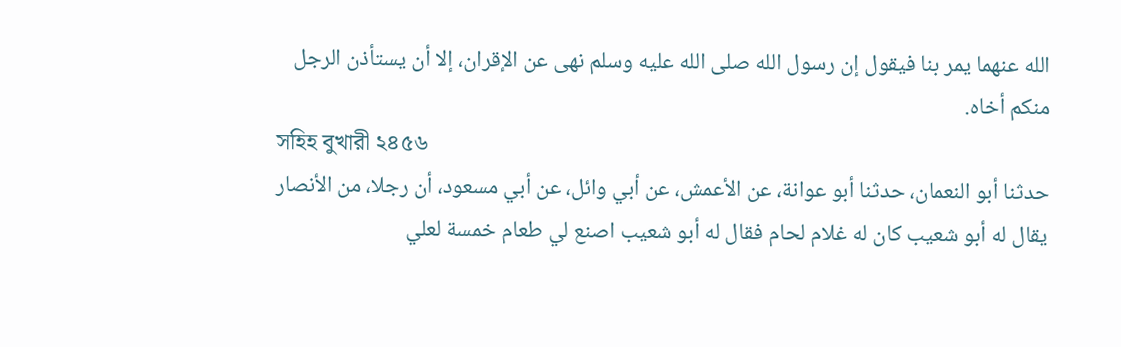الله عنهما يمر بنا فيقول إن رسول الله صلى الله عليه وسلم نهى عن الإقران، إلا أن يستأذن الرجل منكم أخاه.
সহিহ বুখারী ২৪৫৬
حدثنا أبو النعمان، حدثنا أبو عوانة، عن الأعمش، عن أبي وائل، عن أبي مسعود، أن رجلا، من الأنصار يقال له أبو شعيب كان له غلام لحام فقال له أبو شعيب اصنع لي طعام خمسة لعلي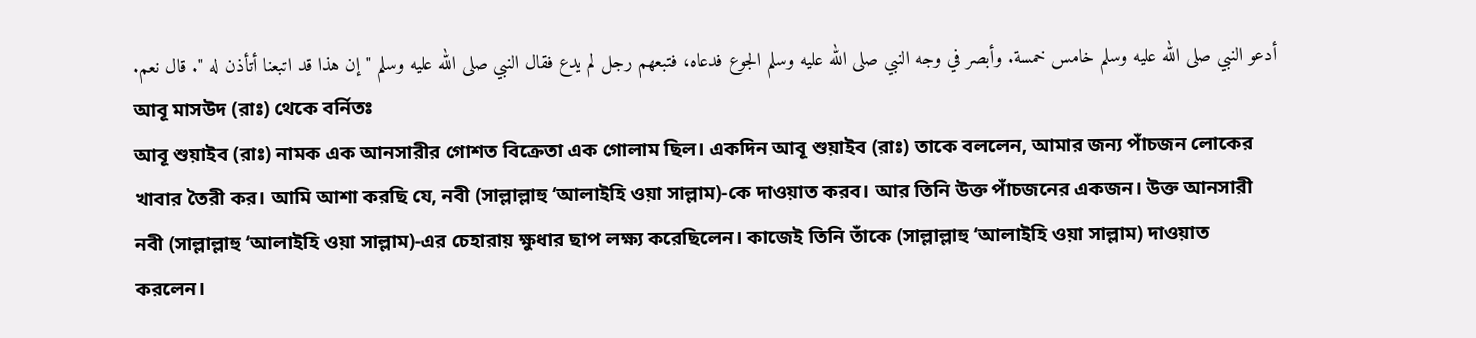أدعو النبي صلى الله عليه وسلم خامس خمسة. وأبصر في وجه النبي صلى الله عليه وسلم الجوع فدعاه، فتبعهم رجل لم يدع فقال النبي صلى الله عليه وسلم " إن هذا قد اتبعنا أتأذن له ". قال نعم.
আবূ মাসউদ (রাঃ) থেকে বর্নিতঃ
আবূ শুয়াইব (রাঃ) নামক এক আনসারীর গোশত বিক্রেতা এক গোলাম ছিল। একদিন আবূ শুয়াইব (রাঃ) তাকে বললেন, আমার জন্য পাঁচজন লোকের খাবার তৈরী কর। আমি আশা করছি যে, নবী (সাল্লাল্লাহু ‘আলাইহি ওয়া সাল্লাম)-কে দাওয়াত করব। আর তিনি উক্ত পাঁচজনের একজন। উক্ত আনসারী নবী (সাল্লাল্লাহু ‘আলাইহি ওয়া সাল্লাম)-এর চেহারায় ক্ষুধার ছাপ লক্ষ্য করেছিলেন। কাজেই তিনি তাঁকে (সাল্লাল্লাহু ‘আলাইহি ওয়া সাল্লাম) দাওয়াত করলেন।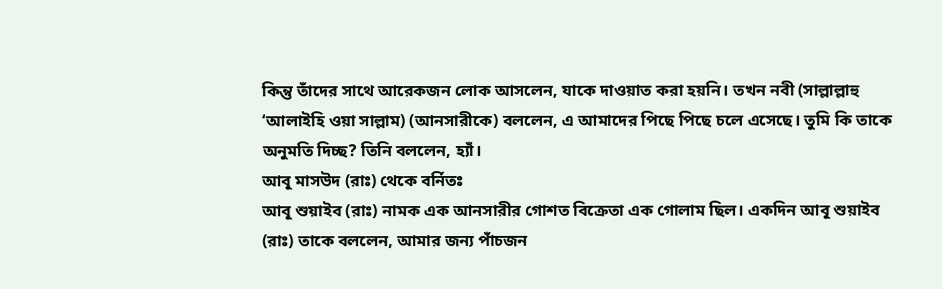কিন্তু তাঁদের সাথে আরেকজন লোক আসলেন, যাকে দাওয়াত করা হয়নি। তখন নবী (সাল্লাল্লাহু ‘আলাইহি ওয়া সাল্লাম) (আনসারীকে) বললেন, এ আমাদের পিছে পিছে চলে এসেছে। তুমি কি তাকে অনুমতি দিচ্ছ? তিনি বললেন, হ্যাঁ।
আবূ মাসউদ (রাঃ) থেকে বর্নিতঃ
আবূ শুয়াইব (রাঃ) নামক এক আনসারীর গোশত বিক্রেতা এক গোলাম ছিল। একদিন আবূ শুয়াইব (রাঃ) তাকে বললেন, আমার জন্য পাঁচজন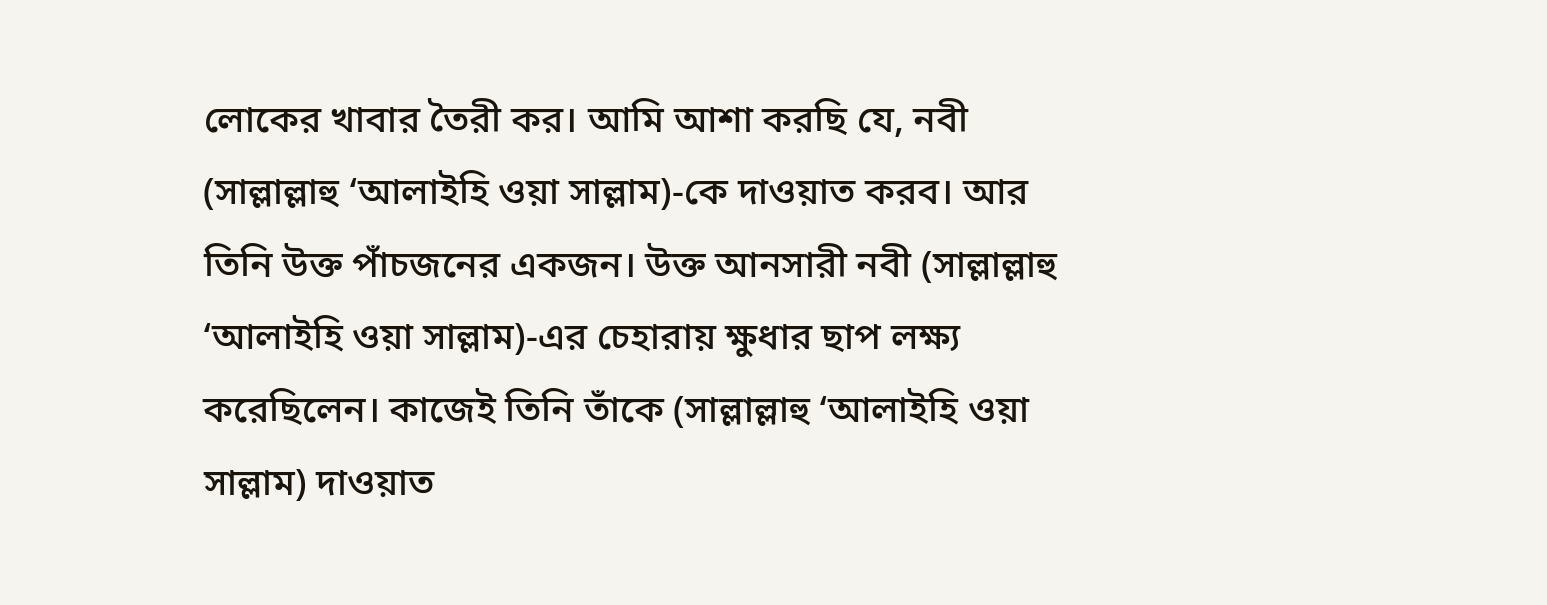লোকের খাবার তৈরী কর। আমি আশা করছি যে, নবী (সাল্লাল্লাহু ‘আলাইহি ওয়া সাল্লাম)-কে দাওয়াত করব। আর তিনি উক্ত পাঁচজনের একজন। উক্ত আনসারী নবী (সাল্লাল্লাহু ‘আলাইহি ওয়া সাল্লাম)-এর চেহারায় ক্ষুধার ছাপ লক্ষ্য করেছিলেন। কাজেই তিনি তাঁকে (সাল্লাল্লাহু ‘আলাইহি ওয়া সাল্লাম) দাওয়াত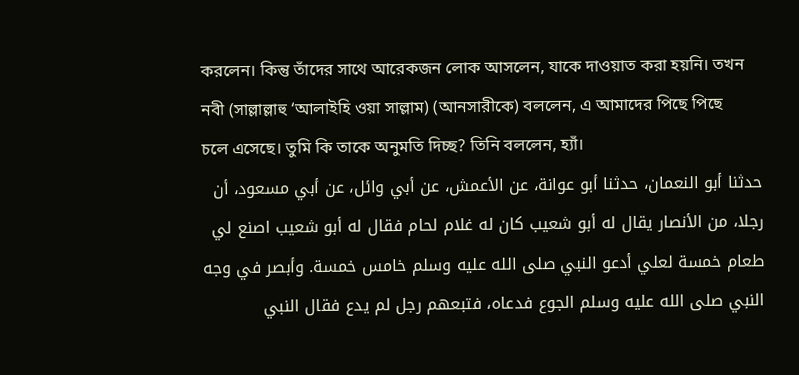করলেন। কিন্তু তাঁদের সাথে আরেকজন লোক আসলেন, যাকে দাওয়াত করা হয়নি। তখন নবী (সাল্লাল্লাহু ‘আলাইহি ওয়া সাল্লাম) (আনসারীকে) বললেন, এ আমাদের পিছে পিছে চলে এসেছে। তুমি কি তাকে অনুমতি দিচ্ছ? তিনি বললেন, হ্যাঁ।
حدثنا أبو النعمان، حدثنا أبو عوانة، عن الأعمش، عن أبي وائل، عن أبي مسعود، أن رجلا، من الأنصار يقال له أبو شعيب كان له غلام لحام فقال له أبو شعيب اصنع لي طعام خمسة لعلي أدعو النبي صلى الله عليه وسلم خامس خمسة. وأبصر في وجه النبي صلى الله عليه وسلم الجوع فدعاه، فتبعهم رجل لم يدع فقال النبي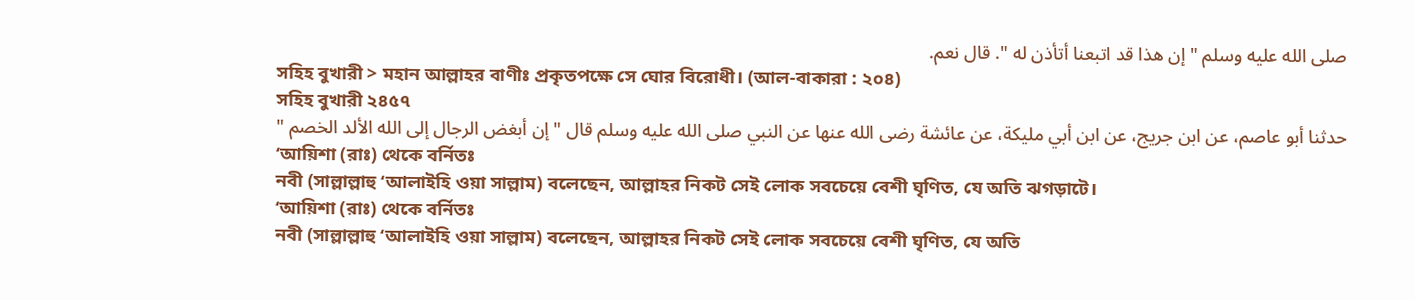صلى الله عليه وسلم " إن هذا قد اتبعنا أتأذن له ". قال نعم.
সহিহ বুখারী > মহান আল্লাহর বাণীঃ প্রকৃতপক্ষে সে ঘোর বিরোধী। (আল-বাকারা : ২০৪)
সহিহ বুখারী ২৪৫৭
حدثنا أبو عاصم، عن ابن جريج، عن ابن أبي مليكة، عن عائشة رضى الله عنها عن النبي صلى الله عليه وسلم قال " إن أبغض الرجال إلى الله الألد الخصم "
‘আয়িশা (রাঃ) থেকে বর্নিতঃ
নবী (সাল্লাল্লাহু ‘আলাইহি ওয়া সাল্লাম) বলেছেন, আল্লাহর নিকট সেই লোক সবচেয়ে বেশী ঘৃণিত, যে অতি ঝগড়াটে।
‘আয়িশা (রাঃ) থেকে বর্নিতঃ
নবী (সাল্লাল্লাহু ‘আলাইহি ওয়া সাল্লাম) বলেছেন, আল্লাহর নিকট সেই লোক সবচেয়ে বেশী ঘৃণিত, যে অতি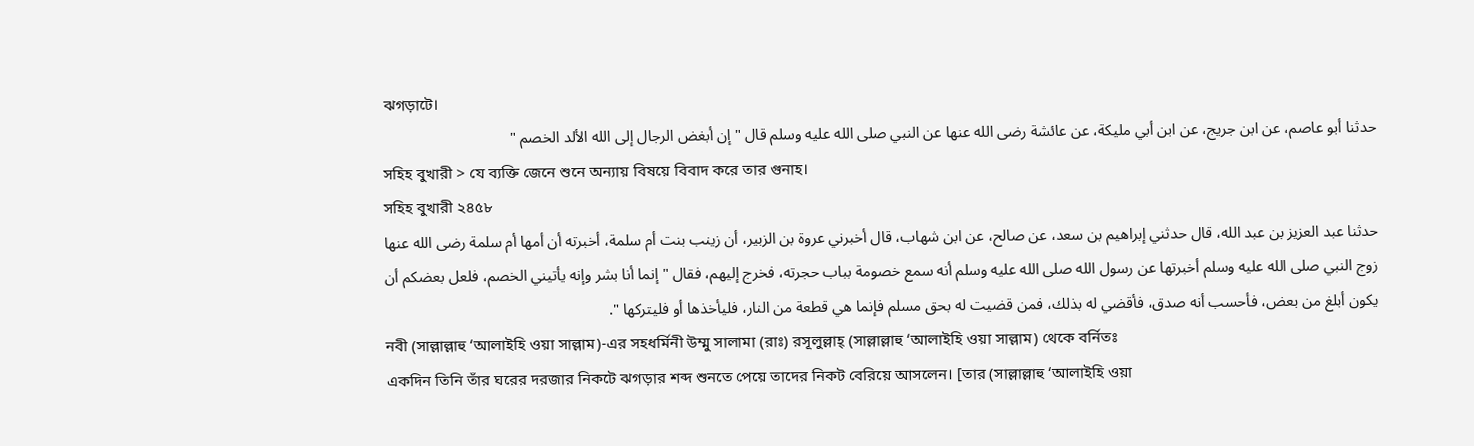ঝগড়াটে।
حدثنا أبو عاصم، عن ابن جريج، عن ابن أبي مليكة، عن عائشة رضى الله عنها عن النبي صلى الله عليه وسلم قال " إن أبغض الرجال إلى الله الألد الخصم "
সহিহ বুখারী > যে ব্যক্তি জেনে শুনে অন্যায় বিষয়ে বিবাদ করে তার গুনাহ।
সহিহ বুখারী ২৪৫৮
حدثنا عبد العزيز بن عبد الله، قال حدثني إبراهيم بن سعد، عن صالح، عن ابن شهاب، قال أخبرني عروة بن الزبير، أن زينب بنت أم سلمة، أخبرته أن أمها أم سلمة رضى الله عنها زوج النبي صلى الله عليه وسلم أخبرتها عن رسول الله صلى الله عليه وسلم أنه سمع خصومة بباب حجرته، فخرج إليهم، فقال " إنما أنا بشر وإنه يأتيني الخصم، فلعل بعضكم أن يكون أبلغ من بعض، فأحسب أنه صدق، فأقضي له بذلك، فمن قضيت له بحق مسلم فإنما هي قطعة من النار، فليأخذها أو فليتركها ".
নবী (সাল্লাল্লাহু ‘আলাইহি ওয়া সাল্লাম)-এর সহধর্মিনী উম্মু সালামা (রাঃ) রসূলুল্লাহ্ (সাল্লাল্লাহু ‘আলাইহি ওয়া সাল্লাম) থেকে বর্নিতঃ
একদিন তিনি তাঁর ঘরের দরজার নিকটে ঝগড়ার শব্দ শুনতে পেয়ে তাদের নিকট বেরিয়ে আসলেন। [তার (সাল্লাল্লাহু ‘আলাইহি ওয়া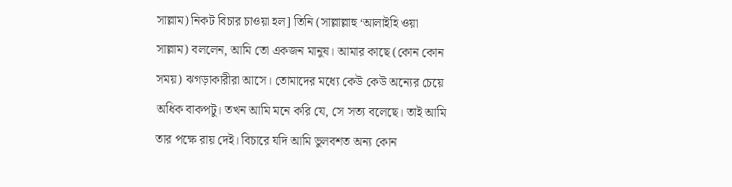সাল্লাম) নিকট বিচার চাওয়া হল] তিনি (সাল্লাল্লাহু ‘আলাইহি ওয়া সাল্লাম) বললেন, আমি তো একজন মানুষ। আমার কাছে (কোন কোন সময়) ঝগড়াকারীরা আসে। তোমাদের মধ্যে কেউ কেউ অন্যের চেয়ে অধিক বাকপটু। তখন আমি মনে করি যে, সে সত্য বলেছে। তাই আমি তার পক্ষে রায় দেই। বিচারে যদি আমি ভুলবশত অন্য কোন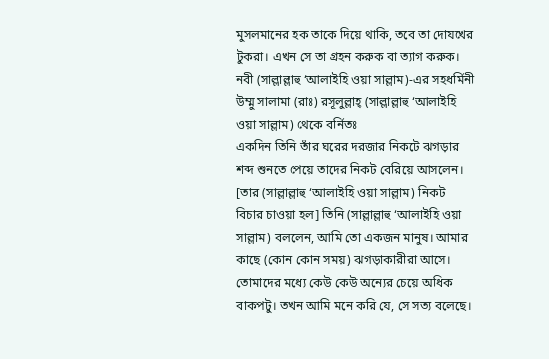মুসলমানের হক তাকে দিয়ে থাকি, তবে তা দোযখের টুকরা। এখন সে তা গ্রহন করুক বা ত্যাগ করুক।
নবী (সাল্লাল্লাহু ‘আলাইহি ওয়া সাল্লাম)-এর সহধর্মিনী উম্মু সালামা (রাঃ) রসূলুল্লাহ্ (সাল্লাল্লাহু ‘আলাইহি ওয়া সাল্লাম) থেকে বর্নিতঃ
একদিন তিনি তাঁর ঘরের দরজার নিকটে ঝগড়ার শব্দ শুনতে পেয়ে তাদের নিকট বেরিয়ে আসলেন। [তার (সাল্লাল্লাহু ‘আলাইহি ওয়া সাল্লাম) নিকট বিচার চাওয়া হল] তিনি (সাল্লাল্লাহু ‘আলাইহি ওয়া সাল্লাম) বললেন, আমি তো একজন মানুষ। আমার কাছে (কোন কোন সময়) ঝগড়াকারীরা আসে। তোমাদের মধ্যে কেউ কেউ অন্যের চেয়ে অধিক বাকপটু। তখন আমি মনে করি যে, সে সত্য বলেছে।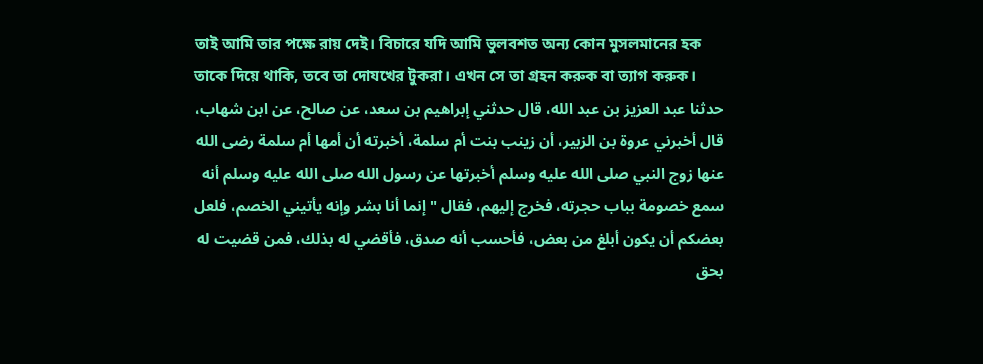তাই আমি তার পক্ষে রায় দেই। বিচারে যদি আমি ভুলবশত অন্য কোন মুসলমানের হক তাকে দিয়ে থাকি, তবে তা দোযখের টুকরা। এখন সে তা গ্রহন করুক বা ত্যাগ করুক।
حدثنا عبد العزيز بن عبد الله، قال حدثني إبراهيم بن سعد، عن صالح، عن ابن شهاب، قال أخبرني عروة بن الزبير، أن زينب بنت أم سلمة، أخبرته أن أمها أم سلمة رضى الله عنها زوج النبي صلى الله عليه وسلم أخبرتها عن رسول الله صلى الله عليه وسلم أنه سمع خصومة بباب حجرته، فخرج إليهم، فقال " إنما أنا بشر وإنه يأتيني الخصم، فلعل بعضكم أن يكون أبلغ من بعض، فأحسب أنه صدق، فأقضي له بذلك، فمن قضيت له بحق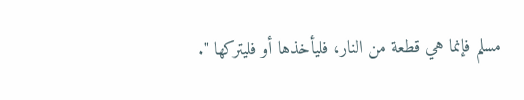مسلم فإنما هي قطعة من النار، فليأخذها أو فليتركها ".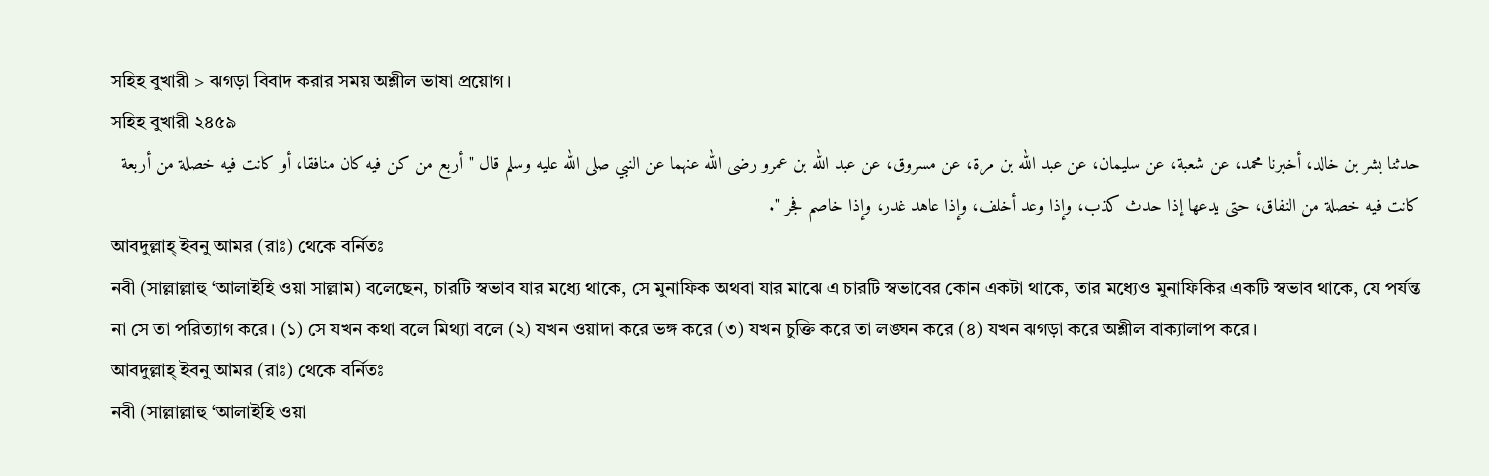সহিহ বুখারী > ঝগড়া বিবাদ করার সময় অশ্লীল ভাষা প্রয়োগ।
সহিহ বুখারী ২৪৫৯
حدثنا بشر بن خالد، أخبرنا محمد، عن شعبة، عن سليمان، عن عبد الله بن مرة، عن مسروق، عن عبد الله بن عمرو رضى الله عنهما عن النبي صلى الله عليه وسلم قال " أربع من كن فيه كان منافقا، أو كانت فيه خصلة من أربعة كانت فيه خصلة من النفاق، حتى يدعها إذا حدث كذب، وإذا وعد أخلف، وإذا عاهد غدر، وإذا خاصم فجر ".
আবদুল্লাহ্ ইবনু আমর (রাঃ) থেকে বর্নিতঃ
নবী (সাল্লাল্লাহু ‘আলাইহি ওয়া সাল্লাম) বলেছেন, চারটি স্বভাব যার মধ্যে থাকে, সে মুনাফিক অথবা যার মাঝে এ চারটি স্বভাবের কোন একটা থাকে, তার মধ্যেও মুনাফিকির একটি স্বভাব থাকে, যে পর্যন্ত না সে তা পরিত্যাগ করে। (১) সে যখন কথা বলে মিথ্যা বলে (২) যখন ওয়াদা করে ভঙ্গ করে (৩) যখন চুক্তি করে তা লঙ্ঘন করে (৪) যখন ঝগড়া করে অশ্লীল বাক্যালাপ করে।
আবদুল্লাহ্ ইবনু আমর (রাঃ) থেকে বর্নিতঃ
নবী (সাল্লাল্লাহু ‘আলাইহি ওয়া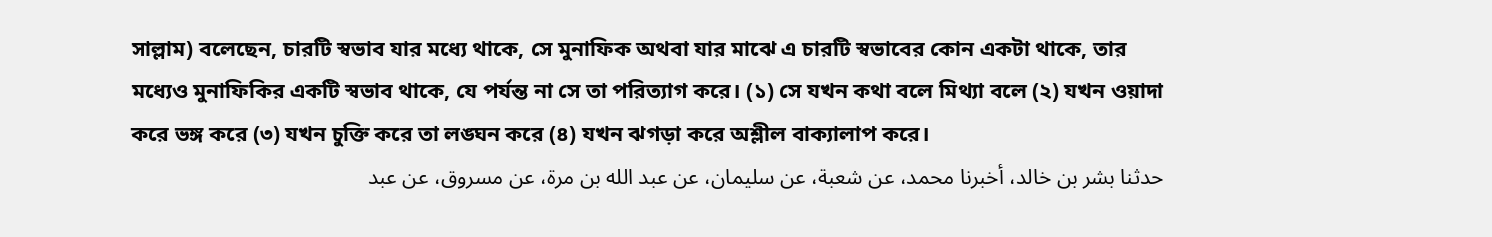সাল্লাম) বলেছেন, চারটি স্বভাব যার মধ্যে থাকে, সে মুনাফিক অথবা যার মাঝে এ চারটি স্বভাবের কোন একটা থাকে, তার মধ্যেও মুনাফিকির একটি স্বভাব থাকে, যে পর্যন্ত না সে তা পরিত্যাগ করে। (১) সে যখন কথা বলে মিথ্যা বলে (২) যখন ওয়াদা করে ভঙ্গ করে (৩) যখন চুক্তি করে তা লঙ্ঘন করে (৪) যখন ঝগড়া করে অশ্লীল বাক্যালাপ করে।
حدثنا بشر بن خالد، أخبرنا محمد، عن شعبة، عن سليمان، عن عبد الله بن مرة، عن مسروق، عن عبد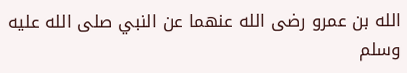الله بن عمرو رضى الله عنهما عن النبي صلى الله عليه وسلم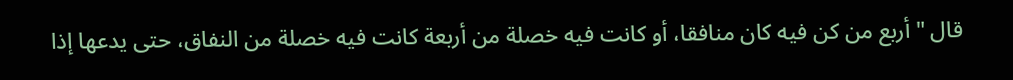قال " أربع من كن فيه كان منافقا، أو كانت فيه خصلة من أربعة كانت فيه خصلة من النفاق، حتى يدعها إذا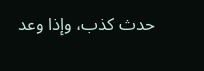حدث كذب، وإذا وعد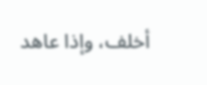أخلف، وإذا عاهد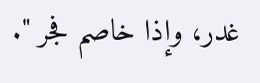غدر، وإذا خاصم فجر ".